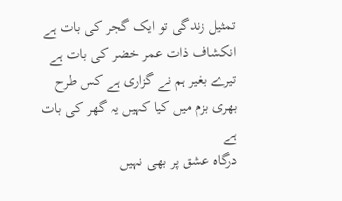تمثیل زندگی تو ایک گجر کی بات ہے
انکشاف ذات عمر خضر کی بات ہے
تیرے بغیر ہم نے گزاری ہے کس طرح
بھری بزم میں کیا کہیں یہ گھر کی بات ہے
درگاہ عشق پر بھی نہیں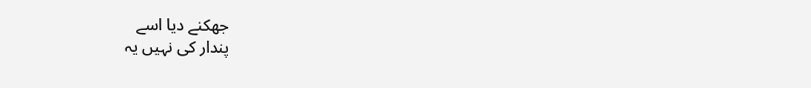جھکنے دیا اسے
پندار کی نہیں یہ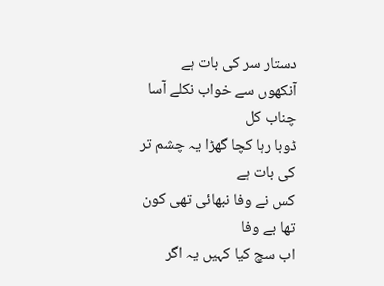دستار سر کی بات ہے
آنکھوں سے خواب نکلے آسا چناب کل
ڈوبا رہا کچا گھڑا یہ چشم تر کی بات ہے
کس نے وفا نبھائی تھی کون تھا بے وفا
اب سچ کیا کہیں یہ اگر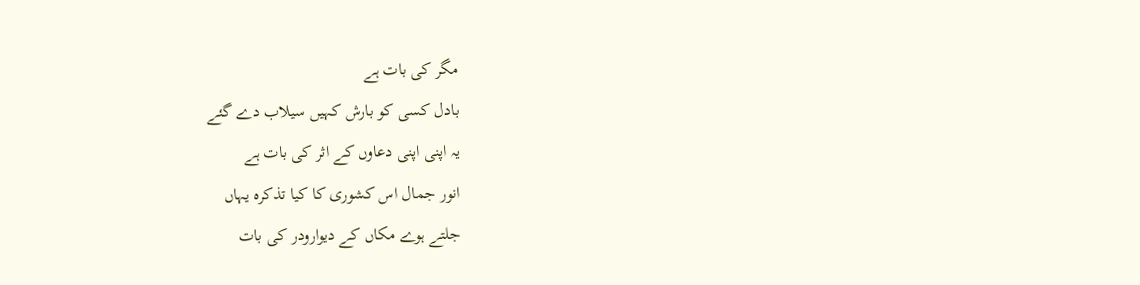مگر کی بات ہے
بادل کسی کو بارش کہیں سیلاب دے گئے
یہ اپنی اپنی دعاوں کے اثر کی بات ہے
انور جمال اس کشوری کا کیا تذکرہ یہاں
جلتے ہوے مکاں کے دیوارودر کی بات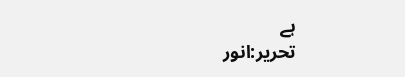ہے
تحریر:انور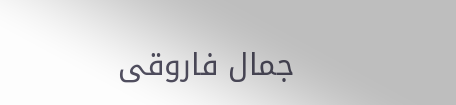جمال فاروقی